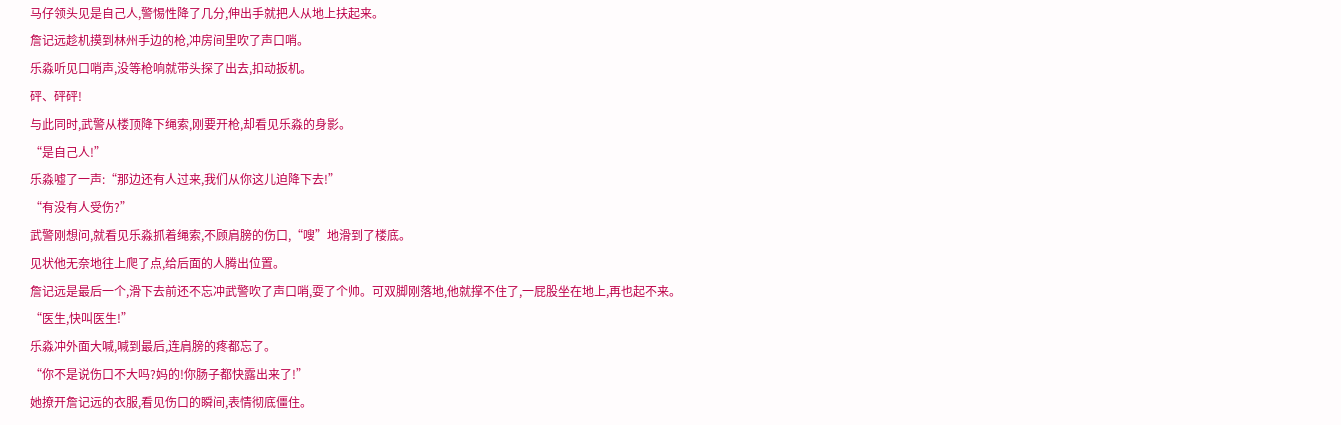马仔领头见是自己人,警惕性降了几分,伸出手就把人从地上扶起来。
詹记远趁机摸到林州手边的枪,冲房间里吹了声口哨。
乐淼听见口哨声,没等枪响就带头探了出去,扣动扳机。
砰、砰砰!
与此同时,武警从楼顶降下绳索,刚要开枪,却看见乐淼的身影。
“是自己人!”
乐淼嘘了一声:“那边还有人过来,我们从你这儿迫降下去!”
“有没有人受伤?”
武警刚想问,就看见乐淼抓着绳索,不顾肩膀的伤口,“嗖”地滑到了楼底。
见状他无奈地往上爬了点,给后面的人腾出位置。
詹记远是最后一个,滑下去前还不忘冲武警吹了声口哨,耍了个帅。可双脚刚落地,他就撑不住了,一屁股坐在地上,再也起不来。
“医生,快叫医生!”
乐淼冲外面大喊,喊到最后,连肩膀的疼都忘了。
“你不是说伤口不大吗?妈的!你肠子都快露出来了!”
她撩开詹记远的衣服,看见伤口的瞬间,表情彻底僵住。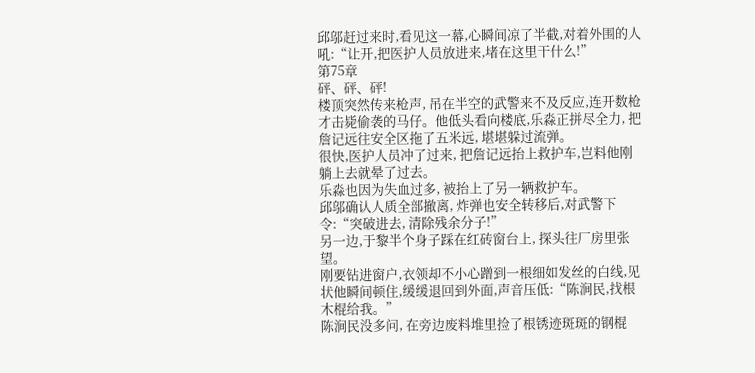邱邬赶过来时,看见这一幕,心瞬间凉了半截,对着外围的人吼:“让开,把医护人员放进来,堵在这里干什么!”
第75章
砰、砰、砰!
楼顶突然传来枪声, 吊在半空的武警来不及反应,连开数枪才击毙偷袭的马仔。他低头看向楼底,乐淼正拼尽全力, 把詹记远往安全区拖了五米远, 堪堪躲过流弹。
很快,医护人员冲了过来, 把詹记远抬上救护车,岂料他刚躺上去就晕了过去。
乐淼也因为失血过多, 被抬上了另一辆救护车。
邱邬确认人质全部撤离, 炸弹也安全转移后,对武警下令:“突破进去, 清除残余分子!”
另一边,于黎半个身子踩在红砖窗台上, 探头往厂房里张望。
刚要钻进窗户,衣领却不小心蹭到一根细如发丝的白线,见状他瞬间顿住,缓缓退回到外面,声音压低:“陈涧民,找根木棍给我。”
陈涧民没多问, 在旁边废料堆里捡了根锈迹斑斑的钢棍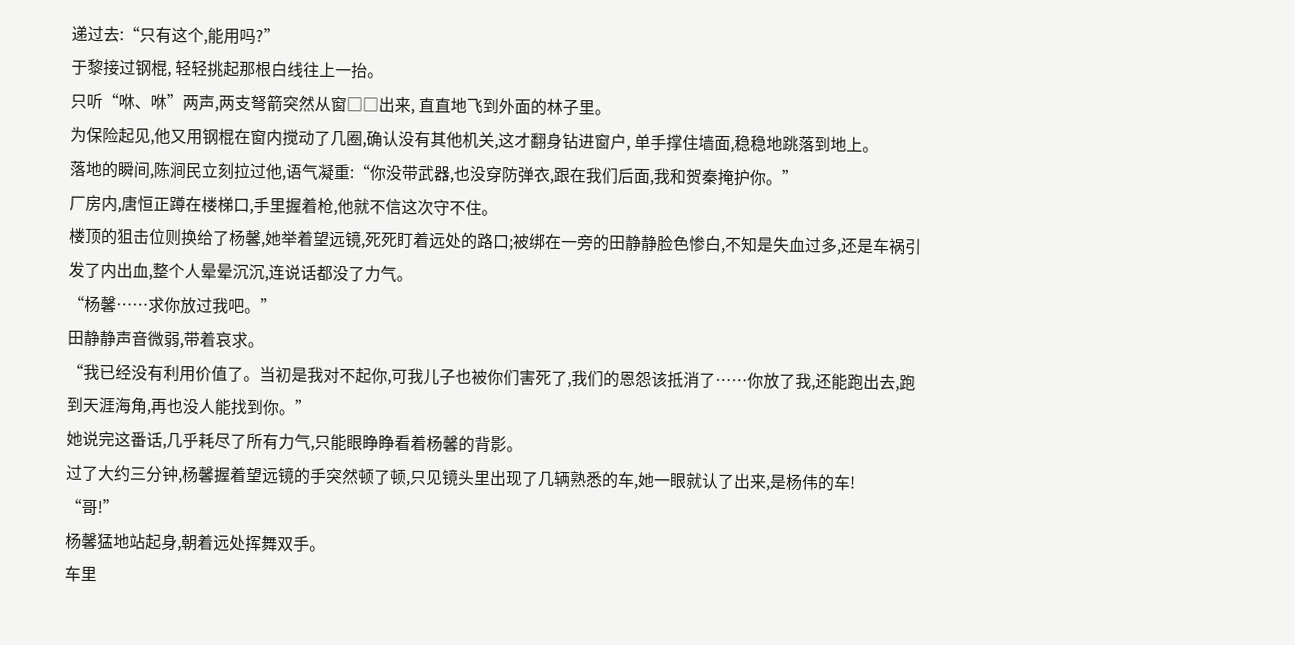递过去:“只有这个,能用吗?”
于黎接过钢棍, 轻轻挑起那根白线往上一抬。
只听“咻、咻”两声,两支弩箭突然从窗□□出来, 直直地飞到外面的林子里。
为保险起见,他又用钢棍在窗内搅动了几圈,确认没有其他机关,这才翻身钻进窗户, 单手撑住墙面,稳稳地跳落到地上。
落地的瞬间,陈涧民立刻拉过他,语气凝重:“你没带武器,也没穿防弹衣,跟在我们后面,我和贺秦掩护你。”
厂房内,唐恒正蹲在楼梯口,手里握着枪,他就不信这次守不住。
楼顶的狙击位则换给了杨馨,她举着望远镜,死死盯着远处的路口;被绑在一旁的田静静脸色惨白,不知是失血过多,还是车祸引发了内出血,整个人晕晕沉沉,连说话都没了力气。
“杨馨……求你放过我吧。”
田静静声音微弱,带着哀求。
“我已经没有利用价值了。当初是我对不起你,可我儿子也被你们害死了,我们的恩怨该抵消了……你放了我,还能跑出去,跑到天涯海角,再也没人能找到你。”
她说完这番话,几乎耗尽了所有力气,只能眼睁睁看着杨馨的背影。
过了大约三分钟,杨馨握着望远镜的手突然顿了顿,只见镜头里出现了几辆熟悉的车,她一眼就认了出来,是杨伟的车!
“哥!”
杨馨猛地站起身,朝着远处挥舞双手。
车里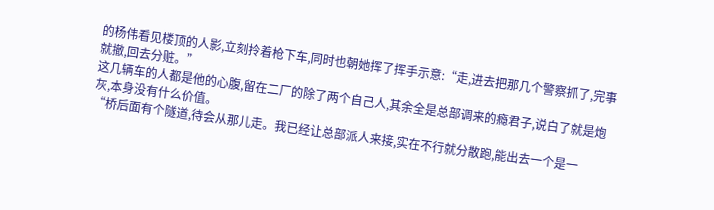的杨伟看见楼顶的人影,立刻拎着枪下车,同时也朝她挥了挥手示意:“走,进去把那几个警察抓了,完事就撤,回去分赃。”
这几辆车的人都是他的心腹,留在二厂的除了两个自己人,其余全是总部调来的瘾君子,说白了就是炮灰,本身没有什么价值。
“桥后面有个隧道,待会从那儿走。我已经让总部派人来接,实在不行就分散跑,能出去一个是一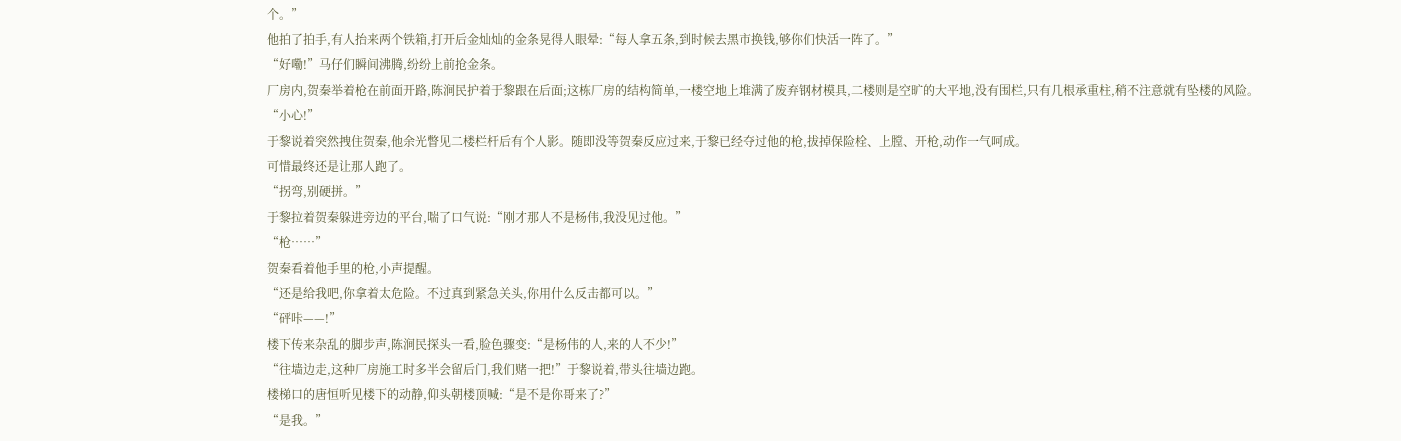个。”
他拍了拍手,有人抬来两个铁箱,打开后金灿灿的金条晃得人眼晕:“每人拿五条,到时候去黑市换钱,够你们快活一阵了。”
“好嘞!”马仔们瞬间沸腾,纷纷上前抢金条。
厂房内,贺秦举着枪在前面开路,陈涧民护着于黎跟在后面;这栋厂房的结构简单,一楼空地上堆满了废弃钢材模具,二楼则是空旷的大平地,没有围栏,只有几根承重柱,稍不注意就有坠楼的风险。
“小心!”
于黎说着突然拽住贺秦,他余光瞥见二楼栏杆后有个人影。随即没等贺秦反应过来,于黎已经夺过他的枪,拔掉保险栓、上膛、开枪,动作一气呵成。
可惜最终还是让那人跑了。
“拐弯,别硬拼。”
于黎拉着贺秦躲进旁边的平台,喘了口气说:“刚才那人不是杨伟,我没见过他。”
“枪……”
贺秦看着他手里的枪,小声提醒。
“还是给我吧,你拿着太危险。不过真到紧急关头,你用什么反击都可以。”
“砰咔——!”
楼下传来杂乱的脚步声,陈涧民探头一看,脸色骤变:“是杨伟的人,来的人不少!”
“往墙边走,这种厂房施工时多半会留后门,我们赌一把!”于黎说着,带头往墙边跑。
楼梯口的唐恒听见楼下的动静,仰头朝楼顶喊:“是不是你哥来了?”
“是我。”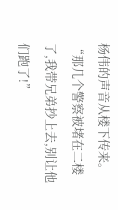杨伟的声音从楼下传来。
“那几个警察被堵在二楼了,我带兄弟抄上去,别让他们跑了!”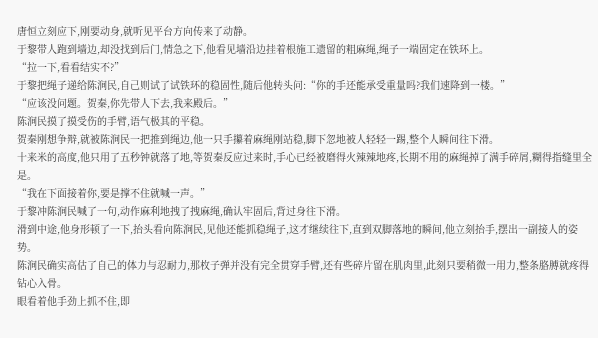唐恒立刻应下,刚要动身,就听见平台方向传来了动静。
于黎带人跑到墙边,却没找到后门,情急之下,他看见墙沿边挂着根施工遗留的粗麻绳,绳子一端固定在铁环上。
“拉一下,看看结实不?”
于黎把绳子递给陈涧民,自己则试了试铁环的稳固性,随后他转头问:“你的手还能承受重量吗?我们速降到一楼。”
“应该没问题。贺秦,你先带人下去,我来殿后。”
陈涧民摸了摸受伤的手臂,语气极其的平稳。
贺秦刚想争辩,就被陈涧民一把推到绳边,他一只手攥着麻绳刚站稳,脚下忽地被人轻轻一踢,整个人瞬间往下滑。
十来米的高度,他只用了五秒钟就落了地,等贺秦反应过来时,手心已经被磨得火辣辣地疼,长期不用的麻绳掉了满手碎屑,糊得指缝里全是。
“我在下面接着你,要是撑不住就喊一声。”
于黎冲陈涧民喊了一句,动作麻利地拽了拽麻绳,确认牢固后,背过身往下滑。
滑到中途,他身形顿了一下,抬头看向陈涧民,见他还能抓稳绳子,这才继续往下,直到双脚落地的瞬间,他立刻抬手,摆出一副接人的姿势。
陈涧民确实高估了自己的体力与忍耐力,那枚子弹并没有完全贯穿手臂,还有些碎片留在肌肉里,此刻只要稍微一用力,整条胳膊就疼得钻心入骨。
眼看着他手劲上抓不住,即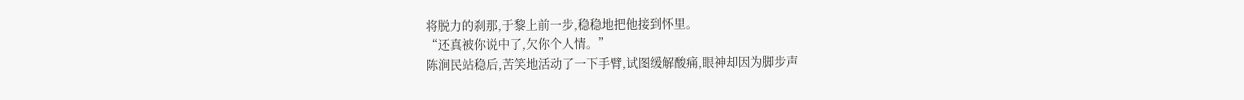将脱力的刹那,于黎上前一步,稳稳地把他接到怀里。
“还真被你说中了,欠你个人情。”
陈涧民站稳后,苦笑地活动了一下手臂,试图缓解酸痛,眼神却因为脚步声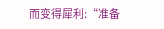而变得犀利:“准备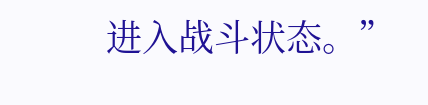进入战斗状态。”